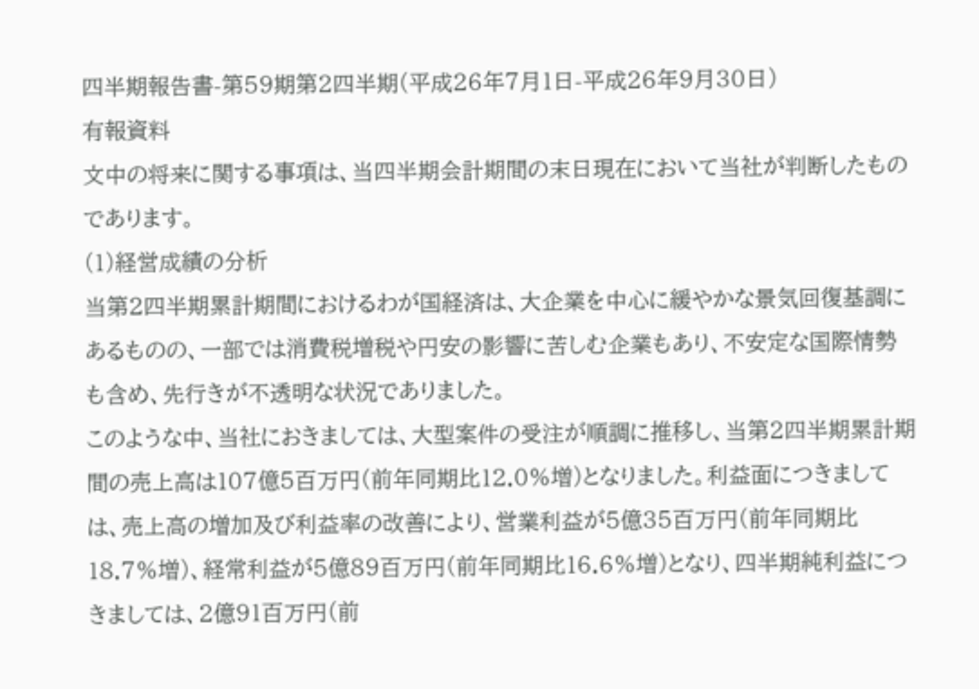四半期報告書-第59期第2四半期(平成26年7月1日-平成26年9月30日)
有報資料
文中の将来に関する事項は、当四半期会計期間の末日現在において当社が判断したものであります。
(1)経営成績の分析
当第2四半期累計期間におけるわが国経済は、大企業を中心に緩やかな景気回復基調にあるものの、一部では消費税増税や円安の影響に苦しむ企業もあり、不安定な国際情勢も含め、先行きが不透明な状況でありました。
このような中、当社におきましては、大型案件の受注が順調に推移し、当第2四半期累計期間の売上高は107億5百万円(前年同期比12.0%増)となりました。利益面につきましては、売上高の増加及び利益率の改善により、営業利益が5億35百万円(前年同期比18.7%増)、経常利益が5億89百万円(前年同期比16.6%増)となり、四半期純利益につきましては、2億91百万円(前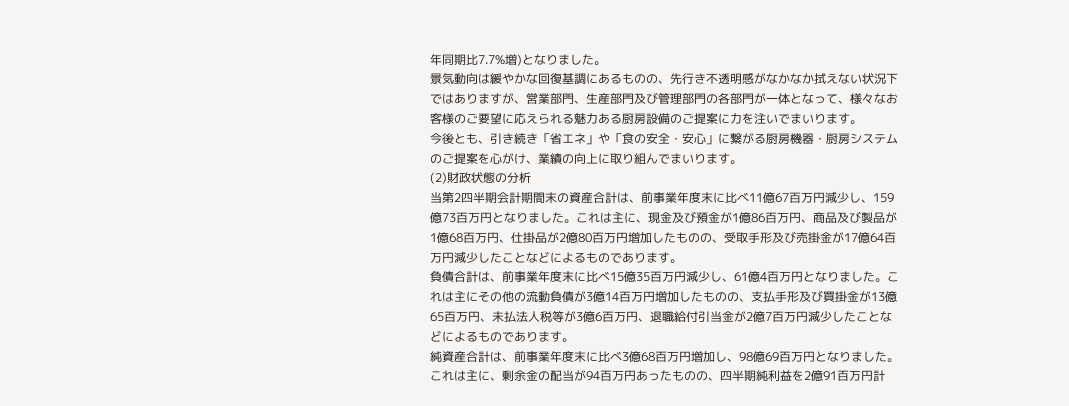年同期比7.7%増)となりました。
景気動向は緩やかな回復基調にあるものの、先行き不透明感がなかなか拭えない状況下ではありますが、営業部門、生産部門及び管理部門の各部門が一体となって、様々なお客様のご要望に応えられる魅力ある厨房設備のご提案に力を注いでまいります。
今後とも、引き続き「省エネ」や「食の安全・安心」に繋がる厨房機器・厨房システムのご提案を心がけ、業績の向上に取り組んでまいります。
(2)財政状態の分析
当第2四半期会計期間末の資産合計は、前事業年度末に比べ11億67百万円減少し、159億73百万円となりました。これは主に、現金及び預金が1億86百万円、商品及び製品が1億68百万円、仕掛品が2億80百万円増加したものの、受取手形及び売掛金が17億64百万円減少したことなどによるものであります。
負債合計は、前事業年度末に比べ15億35百万円減少し、61億4百万円となりました。これは主にその他の流動負債が3億14百万円増加したものの、支払手形及び買掛金が13億65百万円、未払法人税等が3億6百万円、退職給付引当金が2億7百万円減少したことなどによるものであります。
純資産合計は、前事業年度末に比べ3億68百万円増加し、98億69百万円となりました。これは主に、剰余金の配当が94百万円あったものの、四半期純利益を2億91百万円計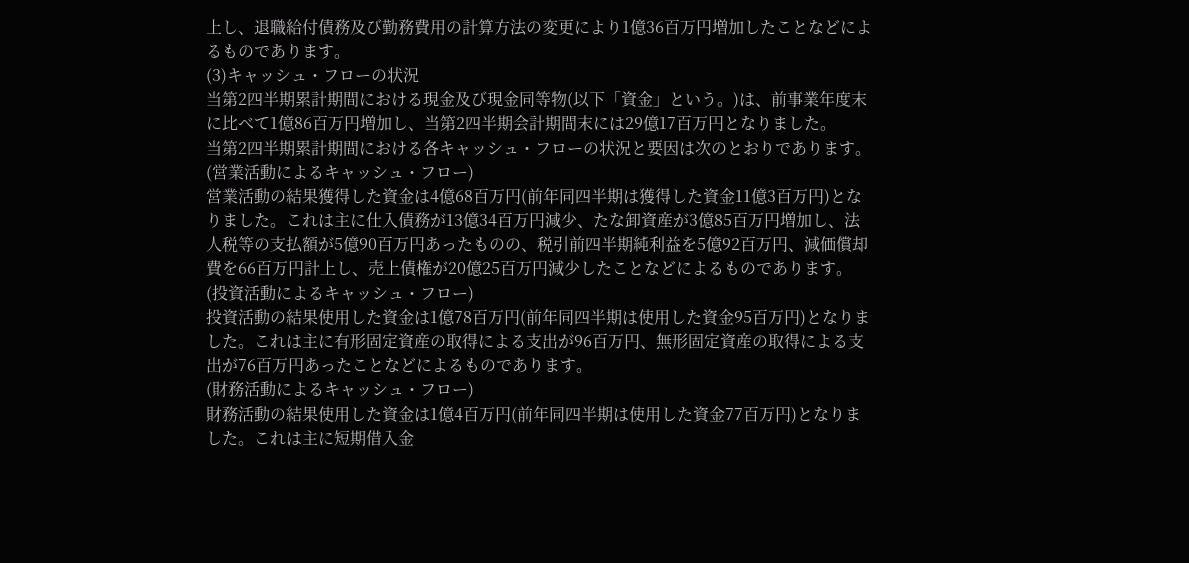上し、退職給付債務及び勤務費用の計算方法の変更により1億36百万円増加したことなどによるものであります。
(3)キャッシュ・フローの状況
当第2四半期累計期間における現金及び現金同等物(以下「資金」という。)は、前事業年度末に比べて1億86百万円増加し、当第2四半期会計期間末には29億17百万円となりました。
当第2四半期累計期間における各キャッシュ・フローの状況と要因は次のとおりであります。
(営業活動によるキャッシュ・フロー)
営業活動の結果獲得した資金は4億68百万円(前年同四半期は獲得した資金11億3百万円)となりました。これは主に仕入債務が13億34百万円減少、たな卸資産が3億85百万円増加し、法人税等の支払額が5億90百万円あったものの、税引前四半期純利益を5億92百万円、減価償却費を66百万円計上し、売上債権が20億25百万円減少したことなどによるものであります。
(投資活動によるキャッシュ・フロー)
投資活動の結果使用した資金は1億78百万円(前年同四半期は使用した資金95百万円)となりました。これは主に有形固定資産の取得による支出が96百万円、無形固定資産の取得による支出が76百万円あったことなどによるものであります。
(財務活動によるキャッシュ・フロー)
財務活動の結果使用した資金は1億4百万円(前年同四半期は使用した資金77百万円)となりました。これは主に短期借入金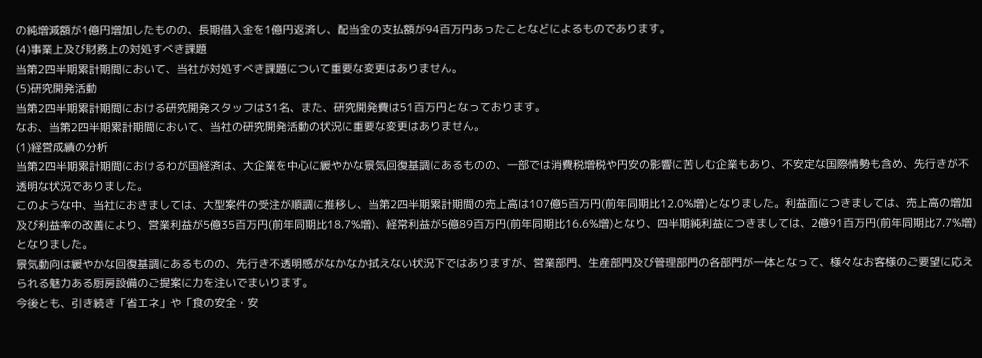の純増減額が1億円増加したものの、長期借入金を1億円返済し、配当金の支払額が94百万円あったことなどによるものであります。
(4)事業上及び財務上の対処すべき課題
当第2四半期累計期間において、当社が対処すべき課題について重要な変更はありません。
(5)研究開発活動
当第2四半期累計期間における研究開発スタッフは31名、また、研究開発費は51百万円となっております。
なお、当第2四半期累計期間において、当社の研究開発活動の状況に重要な変更はありません。
(1)経営成績の分析
当第2四半期累計期間におけるわが国経済は、大企業を中心に緩やかな景気回復基調にあるものの、一部では消費税増税や円安の影響に苦しむ企業もあり、不安定な国際情勢も含め、先行きが不透明な状況でありました。
このような中、当社におきましては、大型案件の受注が順調に推移し、当第2四半期累計期間の売上高は107億5百万円(前年同期比12.0%増)となりました。利益面につきましては、売上高の増加及び利益率の改善により、営業利益が5億35百万円(前年同期比18.7%増)、経常利益が5億89百万円(前年同期比16.6%増)となり、四半期純利益につきましては、2億91百万円(前年同期比7.7%増)となりました。
景気動向は緩やかな回復基調にあるものの、先行き不透明感がなかなか拭えない状況下ではありますが、営業部門、生産部門及び管理部門の各部門が一体となって、様々なお客様のご要望に応えられる魅力ある厨房設備のご提案に力を注いでまいります。
今後とも、引き続き「省エネ」や「食の安全・安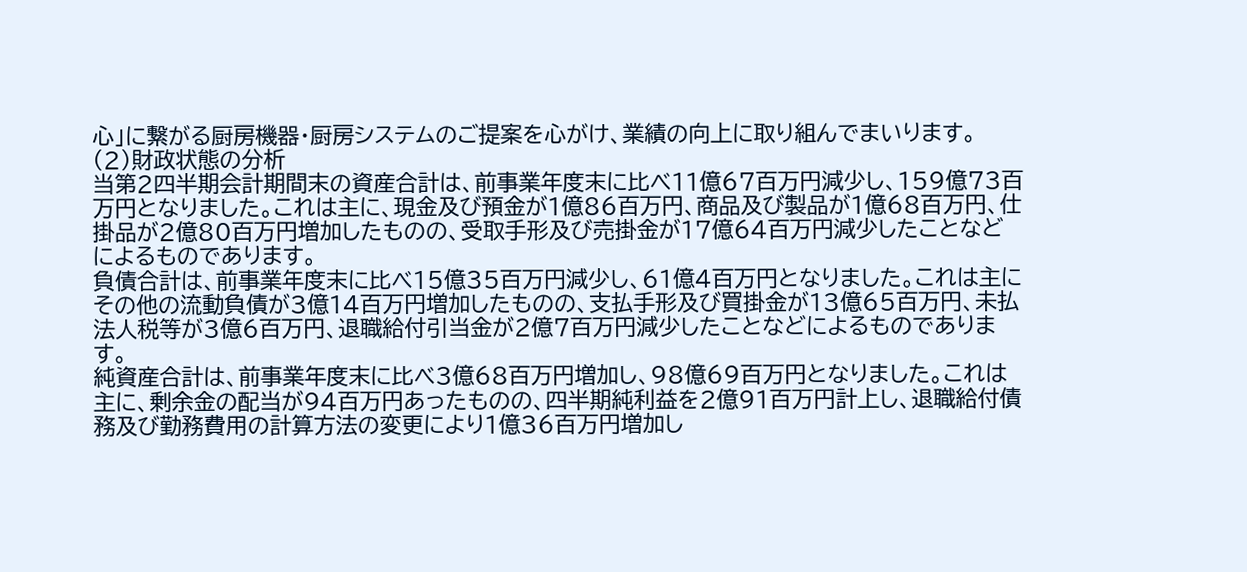心」に繋がる厨房機器・厨房システムのご提案を心がけ、業績の向上に取り組んでまいります。
(2)財政状態の分析
当第2四半期会計期間末の資産合計は、前事業年度末に比べ11億67百万円減少し、159億73百万円となりました。これは主に、現金及び預金が1億86百万円、商品及び製品が1億68百万円、仕掛品が2億80百万円増加したものの、受取手形及び売掛金が17億64百万円減少したことなどによるものであります。
負債合計は、前事業年度末に比べ15億35百万円減少し、61億4百万円となりました。これは主にその他の流動負債が3億14百万円増加したものの、支払手形及び買掛金が13億65百万円、未払法人税等が3億6百万円、退職給付引当金が2億7百万円減少したことなどによるものであります。
純資産合計は、前事業年度末に比べ3億68百万円増加し、98億69百万円となりました。これは主に、剰余金の配当が94百万円あったものの、四半期純利益を2億91百万円計上し、退職給付債務及び勤務費用の計算方法の変更により1億36百万円増加し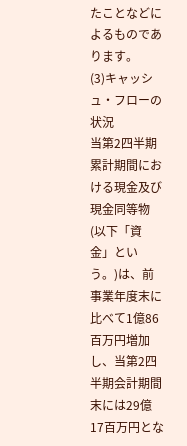たことなどによるものであります。
(3)キャッシュ・フローの状況
当第2四半期累計期間における現金及び現金同等物(以下「資金」という。)は、前事業年度末に比べて1億86百万円増加し、当第2四半期会計期間末には29億17百万円とな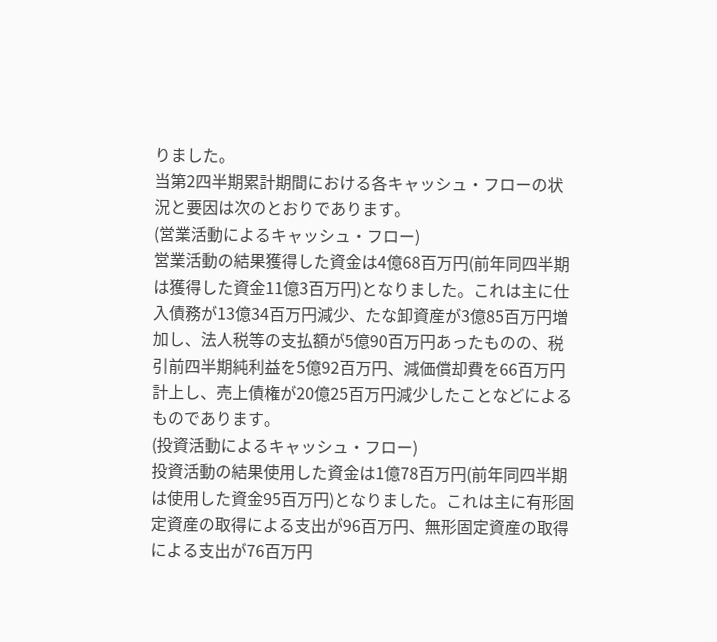りました。
当第2四半期累計期間における各キャッシュ・フローの状況と要因は次のとおりであります。
(営業活動によるキャッシュ・フロー)
営業活動の結果獲得した資金は4億68百万円(前年同四半期は獲得した資金11億3百万円)となりました。これは主に仕入債務が13億34百万円減少、たな卸資産が3億85百万円増加し、法人税等の支払額が5億90百万円あったものの、税引前四半期純利益を5億92百万円、減価償却費を66百万円計上し、売上債権が20億25百万円減少したことなどによるものであります。
(投資活動によるキャッシュ・フロー)
投資活動の結果使用した資金は1億78百万円(前年同四半期は使用した資金95百万円)となりました。これは主に有形固定資産の取得による支出が96百万円、無形固定資産の取得による支出が76百万円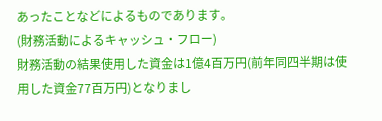あったことなどによるものであります。
(財務活動によるキャッシュ・フロー)
財務活動の結果使用した資金は1億4百万円(前年同四半期は使用した資金77百万円)となりまし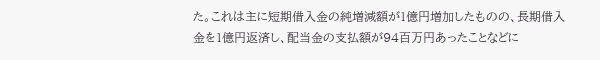た。これは主に短期借入金の純増減額が1億円増加したものの、長期借入金を1億円返済し、配当金の支払額が94百万円あったことなどに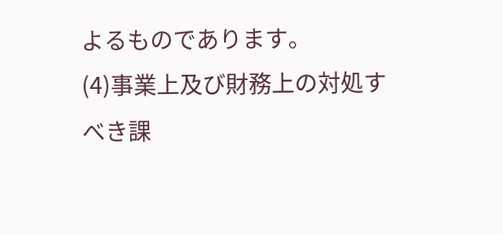よるものであります。
(4)事業上及び財務上の対処すべき課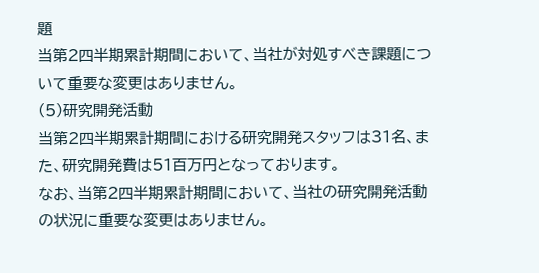題
当第2四半期累計期間において、当社が対処すべき課題について重要な変更はありません。
(5)研究開発活動
当第2四半期累計期間における研究開発スタッフは31名、また、研究開発費は51百万円となっております。
なお、当第2四半期累計期間において、当社の研究開発活動の状況に重要な変更はありません。